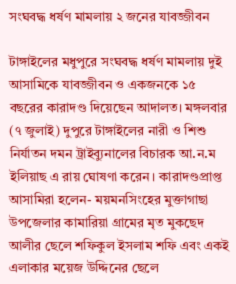সংঘবদ্ধ ধর্ষণ মামলায় ২ জনের যাবজ্জীবন

টাঙ্গাইলের মধুপুরে সংঘবদ্ধ ধর্ষণ মামলায় দুই আসামিকে যাবজ্জীবন ও একজনকে ১৫ বছরের কারাদণ্ড দিয়েছেন আদালত। মঙ্গলবার (৭ জুলাই) দুপুরে টাঙ্গাইলের নারী ও শিশু নির্যাতন দমন ট্রাইব্যুনালের বিচারক আ.ন.ম ইলিয়াছ এ রায় ঘোষণা করেন। কারাদণ্ডপ্রাপ্ত আসামিরা হলেন- ময়মনসিংহের মুক্তাগাছা উপজেলার কামারিয়া গ্রামের মৃত মুকছেদ আলীর ছেলে শফিকুল ইসলাম শফি এবং একই এলাকার ময়েজ উদ্দিনের ছেলে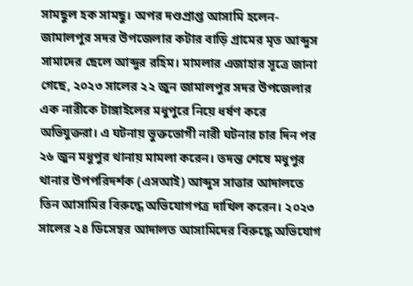সামছুল হক সামছু। অপর দণ্ডপ্রাপ্ত আসামি হলেন- জামালপুর সদর উপজেলার কটার বাড়ি গ্রামের মৃত আব্দুস সামাদের ছেলে আব্দুর রহিম। মামলার এজাহার সূত্রে জানা গেছে, ২০২৩ সালের ২২ জুন জামালপুর সদর উপজেলার এক নারীকে টাঙ্গাইলের মধুপুরে নিয়ে ধর্ষণ করে অভিযুক্তরা। এ ঘটনায় ভুক্তভোগী নারী ঘটনার চার দিন পর ২৬ জুন মধুপুর থানায় মামলা করেন। তদন্ত শেষে মধুপুর থানার উপপরিদর্শক (এসআই) আব্দুস সাত্তার আদালতে তিন আসামির বিরুদ্ধে অভিযোগপত্র দাখিল করেন। ২০২৩ সালের ২৪ ডিসেম্বর আদালত আসামিদের বিরুদ্ধে অভিযোগ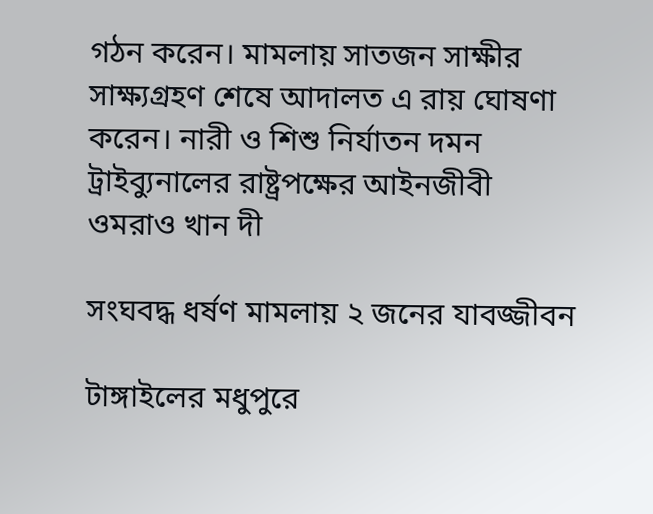গঠন করেন। মামলায় সাতজন সাক্ষীর সাক্ষ্যগ্রহণ শেষে আদালত এ রায় ঘোষণা করেন। নারী ও শিশু নির্যাতন দমন ট্রাইব্যুনালের রাষ্ট্রপক্ষের আইনজীবী ওমরাও খান দী

সংঘবদ্ধ ধর্ষণ মামলায় ২ জনের যাবজ্জীবন

টাঙ্গাইলের মধুপুরে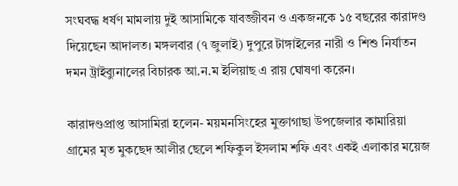সংঘবদ্ধ ধর্ষণ মামলায় দুই আসামিকে যাবজ্জীবন ও একজনকে ১৫ বছরের কারাদণ্ড দিয়েছেন আদালত। মঙ্গলবার (৭ জুলাই) দুপুরে টাঙ্গাইলের নারী ও শিশু নির্যাতন দমন ট্রাইব্যুনালের বিচারক আ.ন.ম ইলিয়াছ এ রায় ঘোষণা করেন।

কারাদণ্ডপ্রাপ্ত আসামিরা হলেন- ময়মনসিংহের মুক্তাগাছা উপজেলার কামারিয়া গ্রামের মৃত মুকছেদ আলীর ছেলে শফিকুল ইসলাম শফি এবং একই এলাকার ময়েজ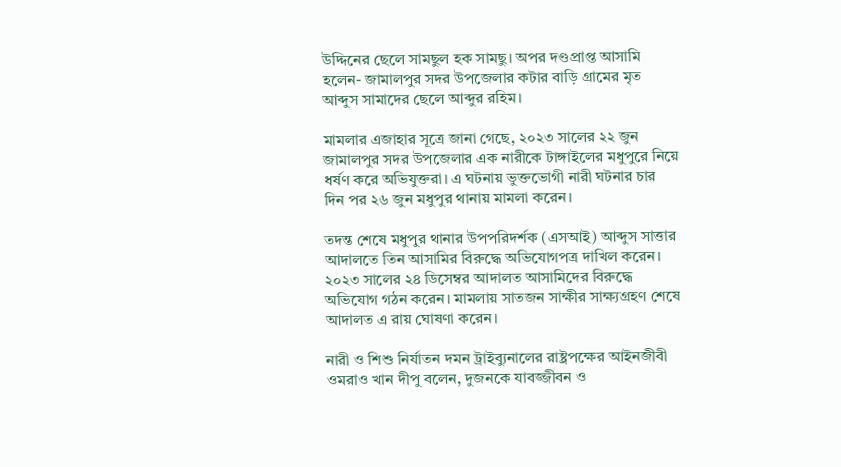উদ্দিনের ছেলে সামছুল হক সামছু। অপর দণ্ডপ্রাপ্ত আসামি হলেন- জামালপুর সদর উপজেলার কটার বাড়ি গ্রামের মৃত আব্দুস সামাদের ছেলে আব্দুর রহিম।

মামলার এজাহার সূত্রে জানা গেছে, ২০২৩ সালের ২২ জুন জামালপুর সদর উপজেলার এক নারীকে টাঙ্গাইলের মধুপুরে নিয়ে ধর্ষণ করে অভিযুক্তরা। এ ঘটনায় ভুক্তভোগী নারী ঘটনার চার দিন পর ২৬ জুন মধুপুর থানায় মামলা করেন।

তদন্ত শেষে মধুপুর থানার উপপরিদর্শক (এসআই) আব্দুস সাত্তার আদালতে তিন আসামির বিরুদ্ধে অভিযোগপত্র দাখিল করেন। ২০২৩ সালের ২৪ ডিসেম্বর আদালত আসামিদের বিরুদ্ধে অভিযোগ গঠন করেন। মামলায় সাতজন সাক্ষীর সাক্ষ্যগ্রহণ শেষে আদালত এ রায় ঘোষণা করেন।

নারী ও শিশু নির্যাতন দমন ট্রাইব্যুনালের রাষ্ট্রপক্ষের আইনজীবী ওমরাও খান দীপু বলেন, দুজনকে যাবজ্জীবন ও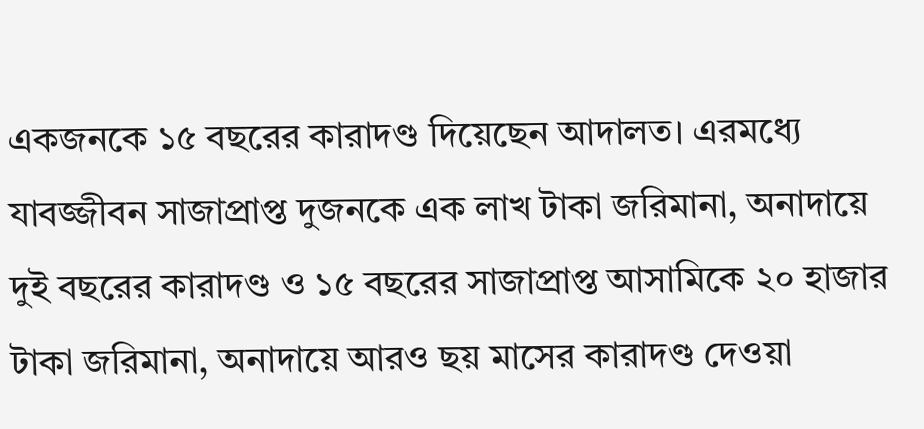একজনকে ১৫ বছরের কারাদণ্ড দিয়েছেন আদালত। এরমধ্যে যাবজ্জীবন সাজাপ্রাপ্ত দুজনকে এক লাখ টাকা জরিমানা, অনাদায়ে দুই বছরের কারাদণ্ড ও ১৫ বছরের সাজাপ্রাপ্ত আসামিকে ২০ হাজার টাকা জরিমানা, অনাদায়ে আরও ছয় মাসের কারাদণ্ড দেওয়া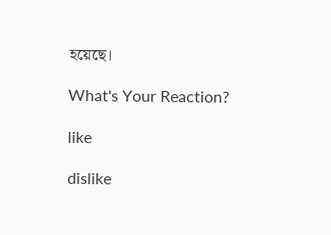হয়েছে।

What's Your Reaction?

like

dislike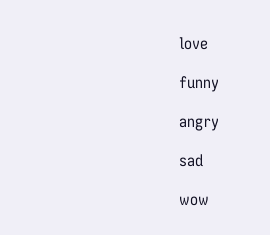love

funny

angry

sad

wow